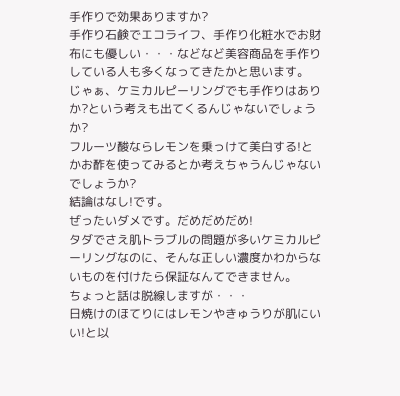手作りで効果ありますか?
手作り石鹸でエコライフ、手作り化粧水でお財布にも優しい・・・などなど美容商品を手作りしている人も多くなってきたかと思います。
じゃぁ、ケミカルピーリングでも手作りはありか?という考えも出てくるんじゃないでしょうか?
フルーツ酸ならレモンを乗っけて美白する!とかお酢を使ってみるとか考えちゃうんじゃないでしょうか?
結論はなし!です。
ぜったいダメです。だめだめだめ!
タダでさえ肌トラブルの問題が多いケミカルピーリングなのに、そんな正しい濃度かわからないものを付けたら保証なんてできません。
ちょっと話は脱線しますが・・・
日焼けのほてりにはレモンやきゅうりが肌にいい!と以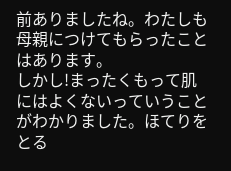前ありましたね。わたしも母親につけてもらったことはあります。
しかし!まったくもって肌にはよくないっていうことがわかりました。ほてりをとる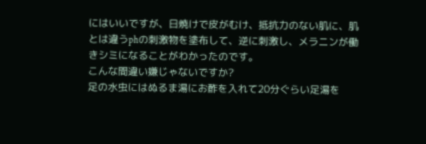にはいいですが、日焼けで皮がむけ、抵抗力のない肌に、肌とは違うphの刺激物を塗布して、逆に刺激し、メラニンが働きシミになることがわかったのです。
こんな間違い嫌じゃないですか?
足の水虫にはぬるま湯にお酢を入れて20分ぐらい足湯を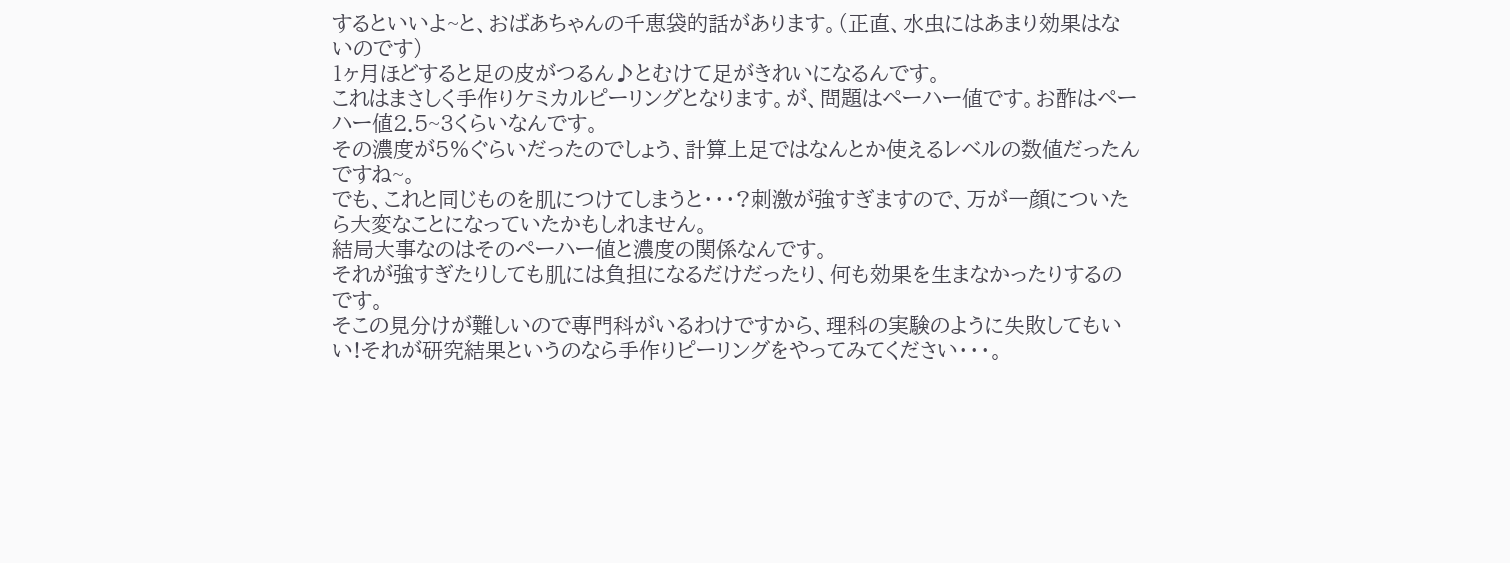するといいよ~と、おばあちゃんの千恵袋的話があります。(正直、水虫にはあまり効果はないのです)
1ヶ月ほどすると足の皮がつるん♪とむけて足がきれいになるんです。
これはまさしく手作りケミカルピーリングとなります。が、問題はペーハー値です。お酢はペーハー値2.5~3くらいなんです。
その濃度が5%ぐらいだったのでしょう、計算上足ではなんとか使えるレベルの数値だったんですね~。
でも、これと同じものを肌につけてしまうと・・・?刺激が強すぎますので、万が一顔についたら大変なことになっていたかもしれません。
結局大事なのはそのペーハー値と濃度の関係なんです。
それが強すぎたりしても肌には負担になるだけだったり、何も効果を生まなかったりするのです。
そこの見分けが難しいので専門科がいるわけですから、理科の実験のように失敗してもいい!それが研究結果というのなら手作りピーリングをやってみてください・・・。